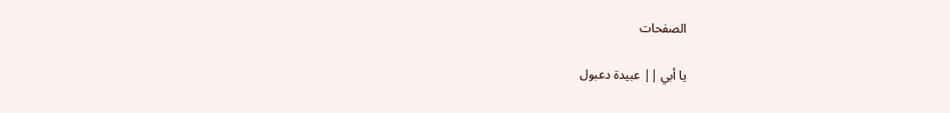الصفحات

يا أبي || عبيدة دعبول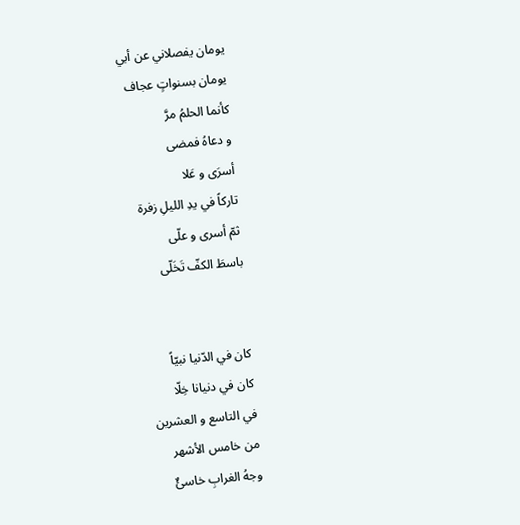يومان يفصلاني عن أبي
يومان بسنواتٍ عجاف
كأنما الحلمُ مرَّ
و دعاهُ فمضى
أسرَى و عَلا
تاركاً في يدِ الليلِ زفرة
ثمّ أسرى و علّى
باسطَ الكفّ تَخَلّى


كان في الدّنيا نبيّاً
كان في دنيانا خِلّا
في التاسع و العشرين
من خامس الأشهر
وجهُ الغرابِ خاسئٌ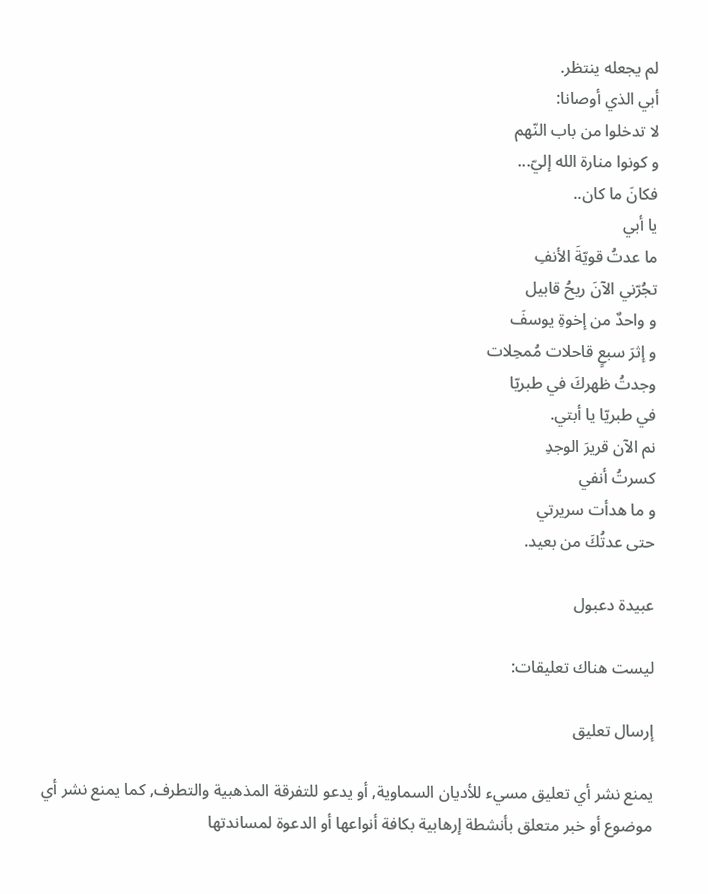لم يجعله ينتظر.
أبي الذي أوصانا:
لا تدخلوا من باب النّهم
و كونوا منارة الله إليّ...
فكانَ ما كان..
يا أبي
ما عدتُ قويّةَ الأنفِ
تجُرّني الآنَ ريحُ قابيل
و واحدٌ من إخوةِ يوسفَ
و إثرَ سبعٍ قاحلات مُمحِلات
وجدتُ ظهركَ في طبريّا
في طبريّا يا أبتي.
نم الآن قريرَ الوجدِ
كسرتُ أنفي
و ما هدأت سريرتي
حتى عدتُكَ من بعيد.

عبيدة دعبول

ليست هناك تعليقات:

إرسال تعليق

يمنع نشر أي تعليق مسيء للأديان السماوية, أو يدعو للتفرقة المذهبية والتطرف, كما يمنع نشر أي موضوع أو خبر متعلق بأنشطة إرهابية بكافة أنواعها أو الدعوة لمساندتها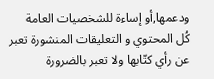ودعمها,أو إساءة للشخصيات العامة
كُل المحتوي و التعليقات المنشورة تعبر عن رأي كتّابها ولا تعبر بالضرورة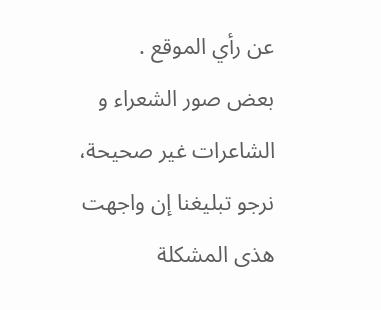عن رأي الموقع .
بعض صور الشعراء و الشاعرات غير صحيحة، نرجو تبليغنا إن واجهت هذى المشكلة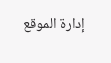إدارة الموقع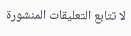لا تتابع التعليقات المنشورة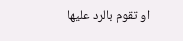او تقوم بالرد عليها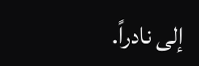إلى نادراً.